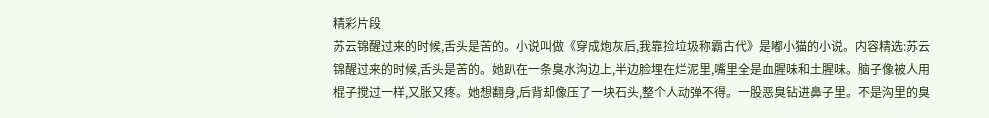精彩片段
苏云锦醒过来的时候,舌头是苦的。小说叫做《穿成炮灰后,我靠捡垃圾称霸古代》是嘟小猫的小说。内容精选:苏云锦醒过来的时候,舌头是苦的。她趴在一条臭水沟边上,半边脸埋在烂泥里,嘴里全是血腥味和土腥味。脑子像被人用棍子搅过一样,又胀又疼。她想翻身,后背却像压了一块石头,整个人动弹不得。一股恶臭钻进鼻子里。不是沟里的臭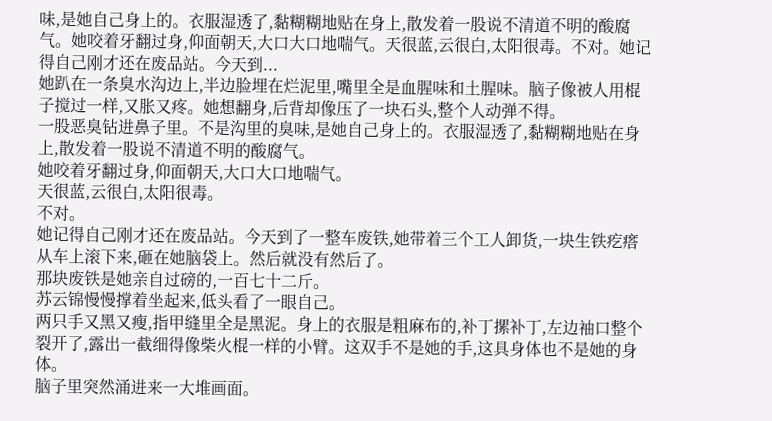味,是她自己身上的。衣服湿透了,黏糊糊地贴在身上,散发着一股说不清道不明的酸腐气。她咬着牙翻过身,仰面朝天,大口大口地喘气。天很蓝,云很白,太阳很毒。不对。她记得自己刚才还在废品站。今天到...
她趴在一条臭水沟边上,半边脸埋在烂泥里,嘴里全是血腥味和土腥味。脑子像被人用棍子搅过一样,又胀又疼。她想翻身,后背却像压了一块石头,整个人动弹不得。
一股恶臭钻进鼻子里。不是沟里的臭味,是她自己身上的。衣服湿透了,黏糊糊地贴在身上,散发着一股说不清道不明的酸腐气。
她咬着牙翻过身,仰面朝天,大口大口地喘气。
天很蓝,云很白,太阳很毒。
不对。
她记得自己刚才还在废品站。今天到了一整车废铁,她带着三个工人卸货,一块生铁疙瘩从车上滚下来,砸在她脑袋上。然后就没有然后了。
那块废铁是她亲自过磅的,一百七十二斤。
苏云锦慢慢撑着坐起来,低头看了一眼自己。
两只手又黑又瘦,指甲缝里全是黑泥。身上的衣服是粗麻布的,补丁摞补丁,左边袖口整个裂开了,露出一截细得像柴火棍一样的小臂。这双手不是她的手,这具身体也不是她的身体。
脑子里突然涌进来一大堆画面。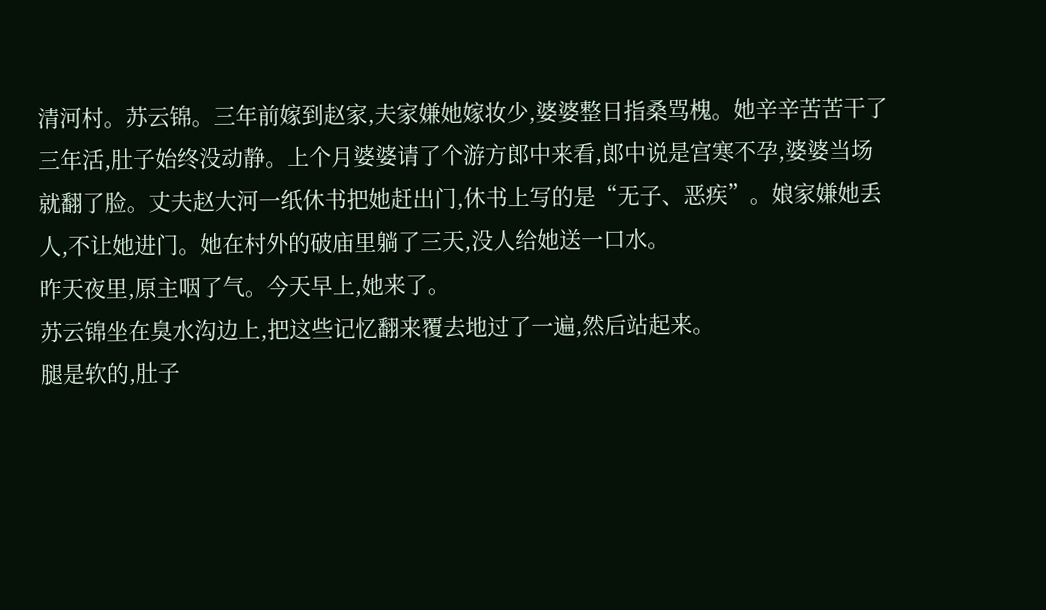清河村。苏云锦。三年前嫁到赵家,夫家嫌她嫁妆少,婆婆整日指桑骂槐。她辛辛苦苦干了三年活,肚子始终没动静。上个月婆婆请了个游方郎中来看,郎中说是宫寒不孕,婆婆当场就翻了脸。丈夫赵大河一纸休书把她赶出门,休书上写的是“无子、恶疾”。娘家嫌她丢人,不让她进门。她在村外的破庙里躺了三天,没人给她送一口水。
昨天夜里,原主咽了气。今天早上,她来了。
苏云锦坐在臭水沟边上,把这些记忆翻来覆去地过了一遍,然后站起来。
腿是软的,肚子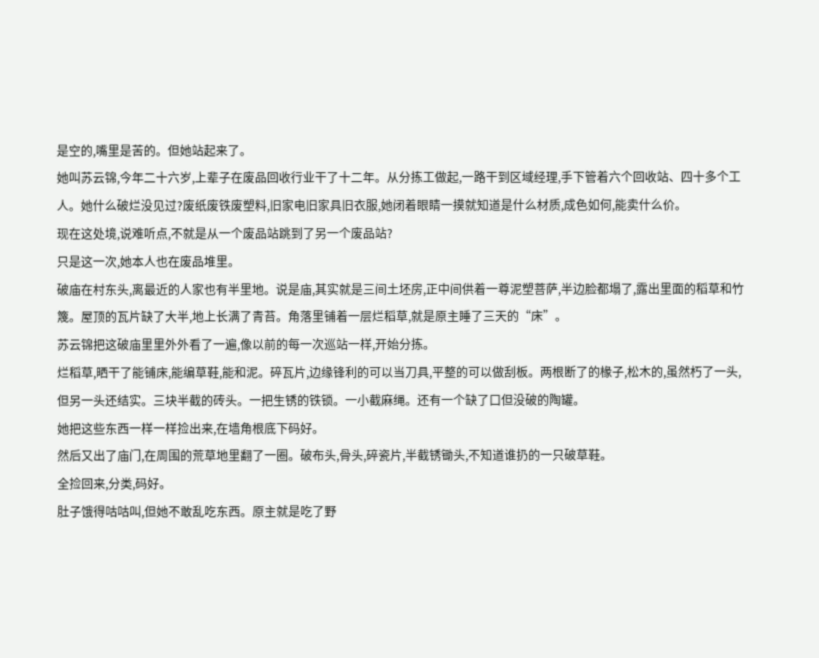是空的,嘴里是苦的。但她站起来了。
她叫苏云锦,今年二十六岁,上辈子在废品回收行业干了十二年。从分拣工做起,一路干到区域经理,手下管着六个回收站、四十多个工人。她什么破烂没见过?废纸废铁废塑料,旧家电旧家具旧衣服,她闭着眼睛一摸就知道是什么材质,成色如何,能卖什么价。
现在这处境,说难听点,不就是从一个废品站跳到了另一个废品站?
只是这一次,她本人也在废品堆里。
破庙在村东头,离最近的人家也有半里地。说是庙,其实就是三间土坯房,正中间供着一尊泥塑菩萨,半边脸都塌了,露出里面的稻草和竹篾。屋顶的瓦片缺了大半,地上长满了青苔。角落里铺着一层烂稻草,就是原主睡了三天的“床”。
苏云锦把这破庙里里外外看了一遍,像以前的每一次巡站一样,开始分拣。
烂稻草,晒干了能铺床,能编草鞋,能和泥。碎瓦片,边缘锋利的可以当刀具,平整的可以做刮板。两根断了的椽子,松木的,虽然朽了一头,但另一头还结实。三块半截的砖头。一把生锈的铁锁。一小截麻绳。还有一个缺了口但没破的陶罐。
她把这些东西一样一样捡出来,在墙角根底下码好。
然后又出了庙门,在周围的荒草地里翻了一圈。破布头,骨头,碎瓷片,半截锈锄头,不知道谁扔的一只破草鞋。
全捡回来,分类,码好。
肚子饿得咕咕叫,但她不敢乱吃东西。原主就是吃了野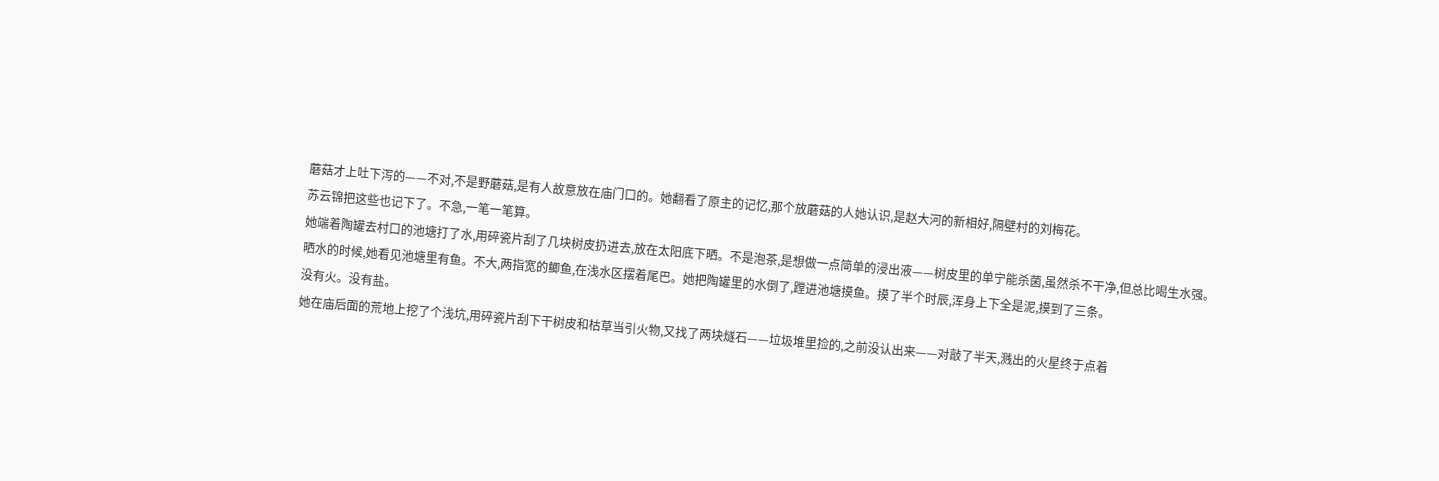蘑菇才上吐下泻的——不对,不是野蘑菇,是有人故意放在庙门口的。她翻看了原主的记忆,那个放蘑菇的人她认识,是赵大河的新相好,隔壁村的刘梅花。
苏云锦把这些也记下了。不急,一笔一笔算。
她端着陶罐去村口的池塘打了水,用碎瓷片刮了几块树皮扔进去,放在太阳底下晒。不是泡茶,是想做一点简单的浸出液——树皮里的单宁能杀菌,虽然杀不干净,但总比喝生水强。
晒水的时候,她看见池塘里有鱼。不大,两指宽的鲫鱼,在浅水区摆着尾巴。她把陶罐里的水倒了,蹚进池塘摸鱼。摸了半个时辰,浑身上下全是泥,摸到了三条。
没有火。没有盐。
她在庙后面的荒地上挖了个浅坑,用碎瓷片刮下干树皮和枯草当引火物,又找了两块燧石——垃圾堆里捡的,之前没认出来——对敲了半天,溅出的火星终于点着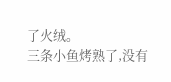了火绒。
三条小鱼烤熟了,没有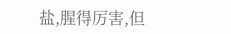盐,腥得厉害,但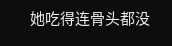她吃得连骨头都没